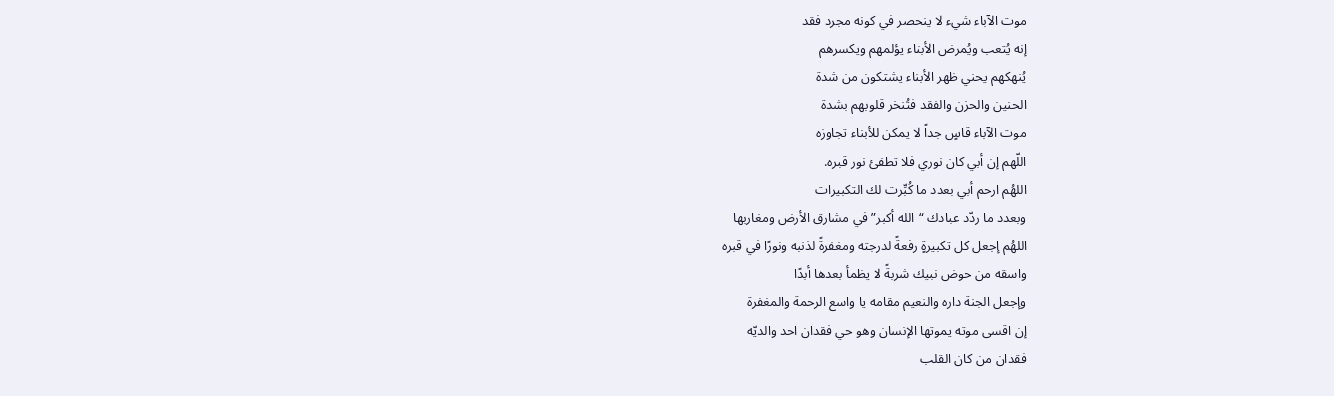موت الآباء شيء لا ينحصر في كونه مجرد فقد
إنه يُتعب ويُمرض الأبناء يؤلمهم ويكسرهم
يُنهكهم يحني ظهر الأبناء يشتكون من شدة
الحنين والحزن والفقد فتُنخر قلوبهم بشدة
موت الآباء قاسٍ جداً لا يمكن للأبناء تجاوزه
اللّهم إن أبي كان نوري فلا تطفئ نور قبره.
اللهُم ارحم أبي بعدد ما كُبِّرت لك التكبيرات
وبعدد ما ردّد عبادك “الله أكبر” في مشارق الأرض ومغاربها
اللهُم إجعل كل تكبيرةٍ رفعةً لدرجته ومغفرةً لذنبه ونورًا في قبره
واسقه من حوض نبيك شربةً لا يظمأ بعدها أبدًا
وإجعل الجنة داره والنعيم مقامه يا واسع الرحمة والمغفرة
إن اقسى موته يموتها الإنسان وهو حي فقدان احد والديّه
فقدان من كان القلب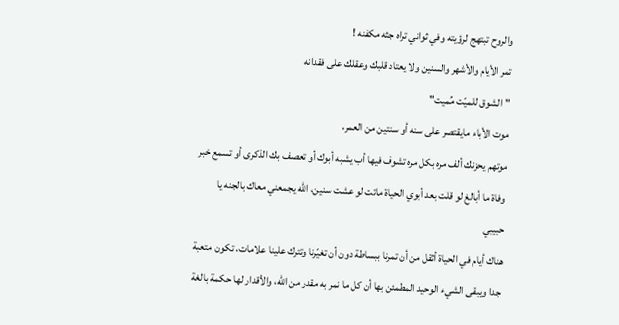والروح تبتهج لرؤيته وفي ثواني تراه جثه مكفنه !
تمر الأيام والأشهر والسنين ولا يعتاد قلبك وعقلك على فقدانه
"الشوق للميّت مُميت"
موت الأباء مايقتصر على سنه أو سنتين من العمر،
موتهم يحزنك ألف مره بكل مره تشوف فيها أب يشبه أبوك أو تعصف بك الذكرى أو تسمع خبر وفاة ما أبالغ لو قلت بعد أبوي الحياة ماتت لو عشت سنين، الله يجمعني معاك بالجنه يا حبيبي
هناك أيام في الحياة أثقل من أن تمرنا ببساطة دون أن تغيّرنا وتترك علينا علامات، تكون متعبة جدا ويبقى الشيء الوحيد المطمئن بها أن كل ما نمر به مقدر من الله، والأقدار لها حكمة بالغة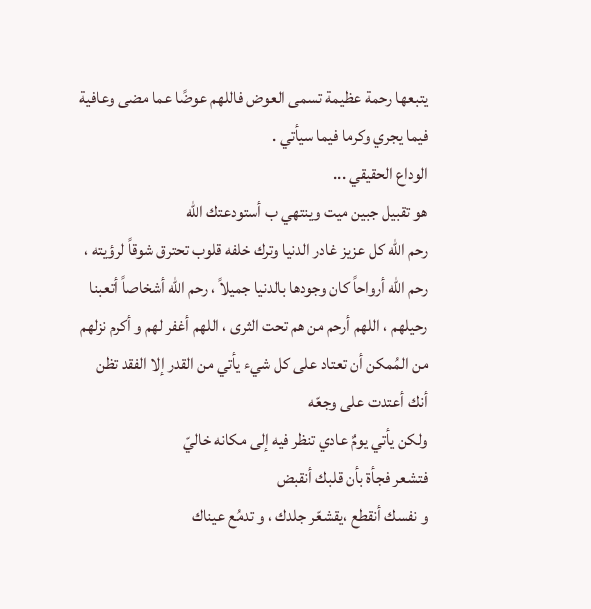يتبعها رحمة عظيمة تسمى العوض فاللهم عوضًا عما مضى وعافية فيما يجري وكرما فيما سيأتي .
الوداع الحقيقي ...
هو تقبيل جبين ميت وينتهي ب أستودعتك اللّٰه
رحم اللّٰه كل عزيز غادر الدنيا وترك خلفه قلوب تحترق شوقاً لرؤيته ، رحم اللّٰه أرواحاً كان وجودها بالدنيا جميلاً ، رحم اللّٰه أشخاصاً أتعبنا رحيلهم ، اللهم أرحم من هم تحت الثرى ، اللهم أغفر لهم و أكرم نزلهم
من المُمكن أن تعتاد على كل شيء يأتي من القدر إلا الفقد تظن أنك أعتدت على وجعّه
ولكن يأتي يومٌ عادي تنظر فيه إلى مكانه خاليّ
فتشعر فجأة بأن قلبك أنقبض
و نفسك أنقطع ،يقشعّر جلدك ، و تدمُع عيناك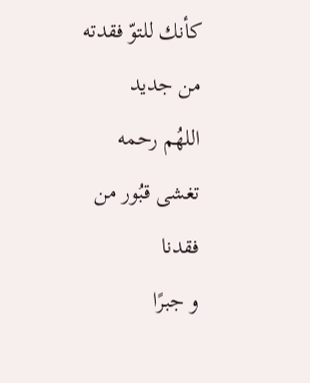كأنك للتوّ فقدته من جديد
اللهُم رحمه تغشى قبُور من فقدنا
و جبرًا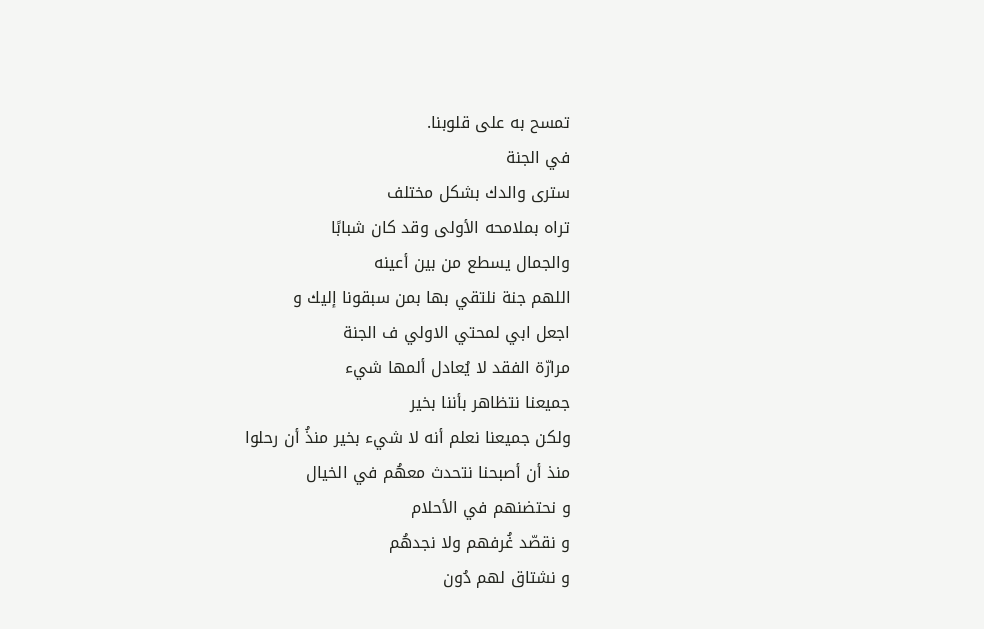تمسح به على قلوبنا.
في الجنة
سترى والدك بشكل مختلف
تراه بملامحه الأولى وقد كان شبابًا
والجمال يسطع من بين أعينه
اللهم جنة نلتقي بها بمن سبقونا إليك و
اجعل ابي لمحتي الاولي ف الجنة
مرارّة الفقد لا يُعادل ألمها شيء
جميعنا نتظاهر بأننا بخير
ولكن جميعنا نعلم أنه لا شيء بخير منذُ أن رحلوا
منذ أن أصبحنا نتحدث معهُم في الخيال
و نحتضنهم في الأحلام
و نقصّد غُرفهم ولا نجدهُم
و نشتاق لهم دُون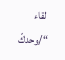لقاء
“/وحدكّ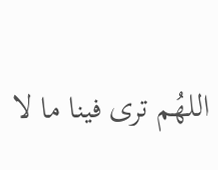اللهُم ترى فينا ما لا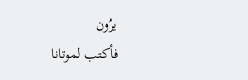يرُون
فأكتب لموتانا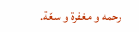رحمه و مغفرة و سعّة.